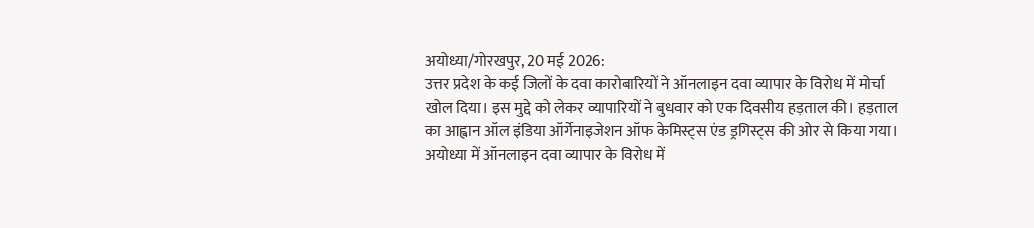अयोध्या/गोरखपुर, 20 मई 2026:
उत्तर प्रदेश के कई जिलों के दवा कारोबारियों ने ऑनलाइन दवा व्यापार के विरोध में मोर्चा खोल दिया। इस मुद्दे को लेकर व्यापारियों ने बुधवार को एक दिवसीय हड़ताल की। हड़ताल का आह्वान ऑल इंडिया ऑर्गेनाइजेशन ऑफ केमिस्ट्स एंड ड्रगिस्ट्स की ओर से किया गया।
अयोध्या में ऑनलाइन दवा व्यापार के विरोध में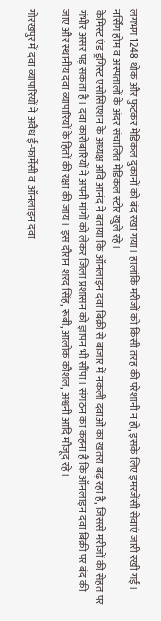लगभग 1248 थोक और फुटकर मेडिकल दुकानों को बंद रखा गया। हालांकि मरीजों को किसी तरह की परेशानी न हो, इसके लिए इमरजेंसी सेवाएं जारी रखी गईं। नर्सिंग होम व अस्पतालों के अंदर संचालित मेडिकल स्टोर खुले रहे।
केमिस्ट एंड ड्रगिस्ट एसोसिएशन के अध्यक्ष अवि आनंद ने बताया कि ऑनलाइन दवा बिक्री से बाजार में नकली दवाओं का खतरा बढ़ रहा है, जिससे मरीजों की सेहत पर गंभीर असर पड़ सकता है। दवा कारोबारियों ने अपनी मांगों को लेकर जिला प्रशासन को ज्ञापन भी सौंपा। संगठन का कहना है कि ऑनलाइन दवा बिक्री पर बंद की जाए और स्थानीय दवा व्यापारियों के हितों की रक्षा की जाय। इस दौरान शरद सिंह, रूबी, आलोक कौशल, अश्वनी आदि मौजूद रहे।

गोरखपुर में दवा व्यापारियों ने अवैध ई-फार्मेसी व ऑनलाइन दवा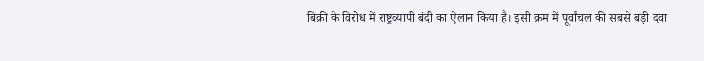बिक्री के विरोध में राष्ट्रव्यापी बंदी का ऐलान किया है। इसी क्रम में पूर्वांचल की सबसे बड़ी दवा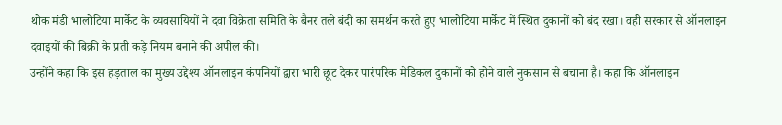थोक मंडी भालोटिया मार्केट के व्यवसायियों ने दवा विक्रेता समिति के बैनर तले बंदी का समर्थन करते हुए भालोटिया मार्केट में स्थित दुकानों को बंद रखा। वही सरकार से ऑनलाइन दवाइयों की बिक्री के प्रती कड़े नियम बनाने की अपील की।
उन्होंने कहा कि इस हड़ताल का मुख्य उद्देश्य ऑनलाइन कंपनियों द्वारा भारी छूट देकर पारंपरिक मेडिकल दुकानों को होने वाले नुकसान से बचाना है। कहा कि ऑनलाइन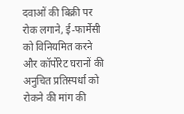दवाओं की बिक्री पर रोक लगाने, ई-फार्मेसी को विनियमित करने और कॉर्पोरेट घरानों की अनुचित प्रतिस्पर्धा को रोकने की मांग की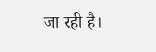जा रही है।